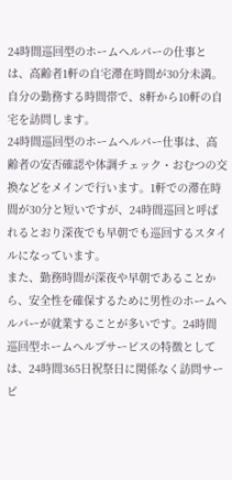24時間巡回型のホームヘルパーの仕事とは、高齢者1軒の自宅滞在時間が30分未満。自分の勤務する時間帯で、8軒から10軒の自宅を訪問します。
24時間巡回型のホームヘルパー仕事は、高齢者の安否確認や体調チェック・おむつの交換などをメインで行います。1軒での滞在時間が30分と短いですが、24時間巡回と呼ばれるとおり深夜でも早朝でも巡回するスタイルになっています。
また、勤務時間が深夜や早朝であることから、安全性を確保するために男性のホームヘルパーが就業することが多いです。24時間巡回型ホームヘルプサービスの特徴としては、24時間365日祝祭日に関係なく訪問サービ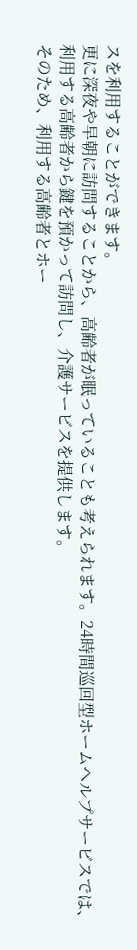スを利用することができます。
更に深夜や早朝に訪問することから、高齢者が眠っていることも考えられます。24時間巡回型ホームヘルプサービスでは、利用する高齢者から鍵を預かって訪問し、介護サービスを提供します。
そのため、利用する高齢者とホー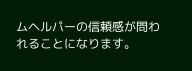ムヘルパーの信頼感が問われることになります。